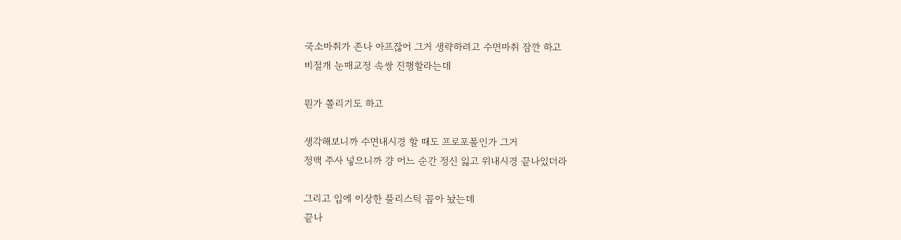국소마취가 존나 아프잖어 그거 생략하려고 수면마취 잠깐 하고
비절개 눈매교정 속쌍 진행할라는데

뭔가 쫄리기도 하고

생각해보니까 수면내시경 할 때도 프로포폴인가 그거
정맥 주사 넣으니까 걍 어느 순간 정신 잃고 위내시경 끝나있더라

그리고 입에 이상한 플리스틱 꼽아 놨는데
끝나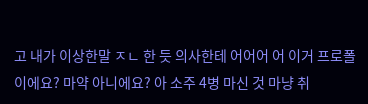고 내가 이상한말 ㅈㄴ 한 듯 의사한테 어어어 어 이거 프로폴이에요? 마약 아니에요? 아 소주 4병 마신 것 마냥 취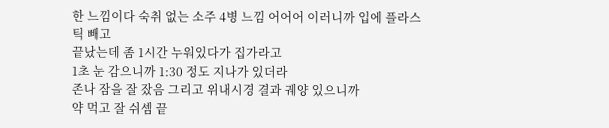한 느낌이다 숙취 없는 소주 4병 느낌 어어어 이러니까 입에 플라스틱 빼고
끝났는데 좀 1시간 누워있다가 집가라고
1초 눈 감으니까 1:30 정도 지나가 있더라
존나 잠을 잘 잤음 그리고 위내시경 결과 궤양 있으니까
약 먹고 잘 쉬셈 끝